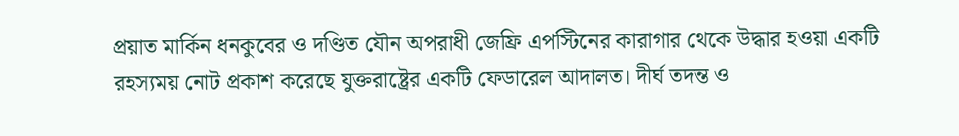প্রয়াত মার্কিন ধনকুবের ও দণ্ডিত যৌন অপরাধী জেফ্রি এপস্টিনের কারাগার থেকে উদ্ধার হওয়া একটি রহস্যময় নোট প্রকাশ করেছে যুক্তরাষ্ট্রের একটি ফেডারেল আদালত। দীর্ঘ তদন্ত ও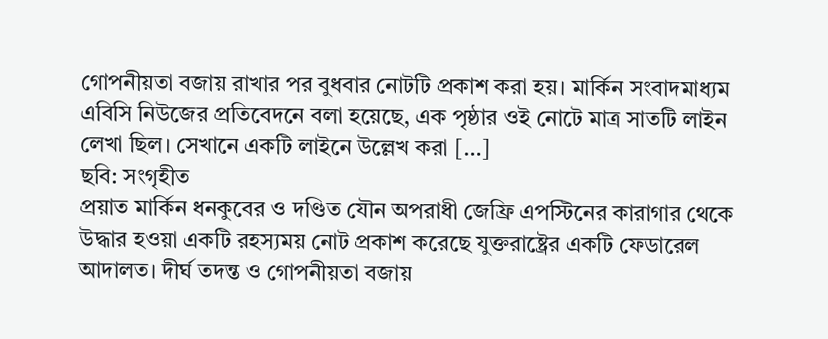গোপনীয়তা বজায় রাখার পর বুধবার নোটটি প্রকাশ করা হয়। মার্কিন সংবাদমাধ্যম এবিসি নিউজের প্রতিবেদনে বলা হয়েছে, এক পৃষ্ঠার ওই নোটে মাত্র সাতটি লাইন লেখা ছিল। সেখানে একটি লাইনে উল্লেখ করা […]
ছবি: সংগৃহীত
প্রয়াত মার্কিন ধনকুবের ও দণ্ডিত যৌন অপরাধী জেফ্রি এপস্টিনের কারাগার থেকে উদ্ধার হওয়া একটি রহস্যময় নোট প্রকাশ করেছে যুক্তরাষ্ট্রের একটি ফেডারেল আদালত। দীর্ঘ তদন্ত ও গোপনীয়তা বজায়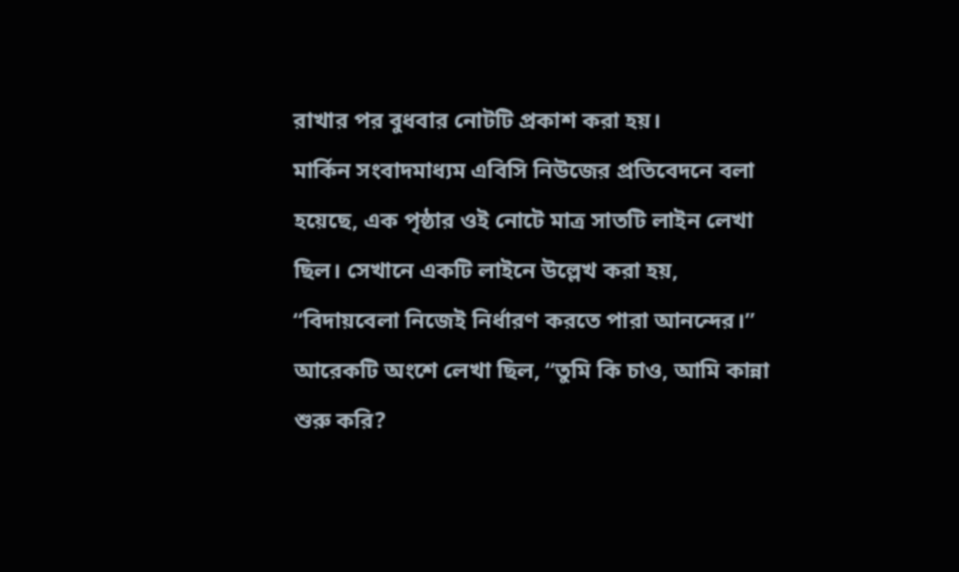রাখার পর বুধবার নোটটি প্রকাশ করা হয়।
মার্কিন সংবাদমাধ্যম এবিসি নিউজের প্রতিবেদনে বলা হয়েছে, এক পৃষ্ঠার ওই নোটে মাত্র সাতটি লাইন লেখা ছিল। সেখানে একটি লাইনে উল্লেখ করা হয়, “বিদায়বেলা নিজেই নির্ধারণ করতে পারা আনন্দের।”
আরেকটি অংশে লেখা ছিল, “তুমি কি চাও, আমি কান্না শুরু করি?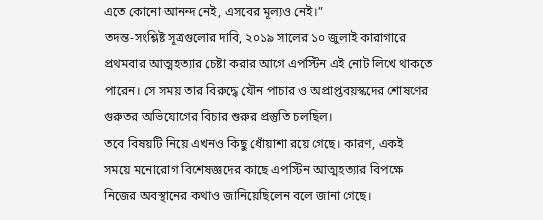এতে কোনো আনন্দ নেই, এসবের মূল্যও নেই।”
তদন্ত-সংশ্লিষ্ট সূত্রগুলোর দাবি, ২০১৯ সালের ১০ জুলাই কারাগারে প্রথমবার আত্মহত্যার চেষ্টা করার আগে এপস্টিন এই নোট লিখে থাকতে পারেন। সে সময় তার বিরুদ্ধে যৌন পাচার ও অপ্রাপ্তবয়স্কদের শোষণের গুরুতর অভিযোগের বিচার শুরুর প্রস্তুতি চলছিল।
তবে বিষয়টি নিয়ে এখনও কিছু ধোঁয়াশা রয়ে গেছে। কারণ, একই সময়ে মনোরোগ বিশেষজ্ঞদের কাছে এপস্টিন আত্মহত্যার বিপক্ষে নিজের অবস্থানের কথাও জানিয়েছিলেন বলে জানা গেছে।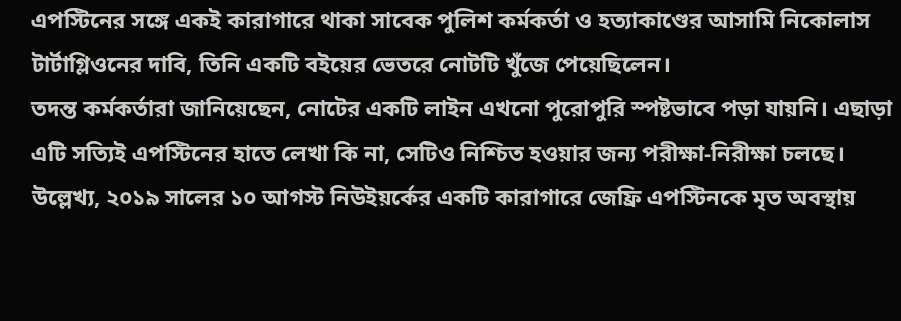এপস্টিনের সঙ্গে একই কারাগারে থাকা সাবেক পুলিশ কর্মকর্তা ও হত্যাকাণ্ডের আসামি নিকোলাস টার্টাগ্লিওনের দাবি, তিনি একটি বইয়ের ভেতরে নোটটি খুঁজে পেয়েছিলেন।
তদন্ত কর্মকর্তারা জানিয়েছেন, নোটের একটি লাইন এখনো পুরোপুরি স্পষ্টভাবে পড়া যায়নি। এছাড়া এটি সত্যিই এপস্টিনের হাতে লেখা কি না, সেটিও নিশ্চিত হওয়ার জন্য পরীক্ষা-নিরীক্ষা চলছে।
উল্লেখ্য, ২০১৯ সালের ১০ আগস্ট নিউইয়র্কের একটি কারাগারে জেফ্রি এপস্টিনকে মৃত অবস্থায়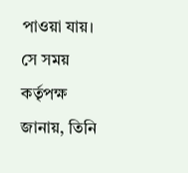পাওয়া যায়। সে সময় কর্তৃপক্ষ জানায়, তিনি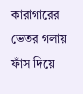কারাগারের ভেতর গলায় ফাঁস দিয়ে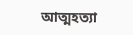আত্মহত্যা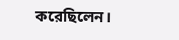করেছিলেন।